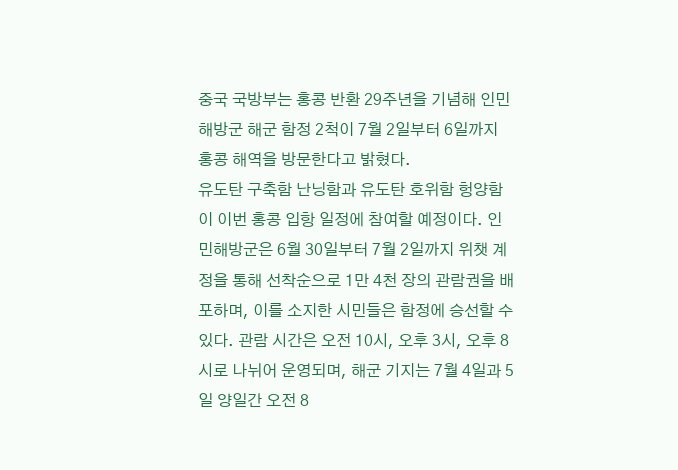중국 국방부는 홍콩 반환 29주년을 기념해 인민해방군 해군 함정 2척이 7월 2일부터 6일까지 홍콩 해역을 방문한다고 밝혔다.
유도탄 구축함 난닝함과 유도탄 호위함 헝양함이 이번 홍콩 입항 일정에 참여할 예정이다. 인민해방군은 6월 30일부터 7월 2일까지 위챗 계정을 통해 선착순으로 1만 4천 장의 관람권을 배포하며, 이를 소지한 시민들은 함정에 승선할 수 있다. 관람 시간은 오전 10시, 오후 3시, 오후 8시로 나뉘어 운영되며, 해군 기지는 7월 4일과 5일 양일간 오전 8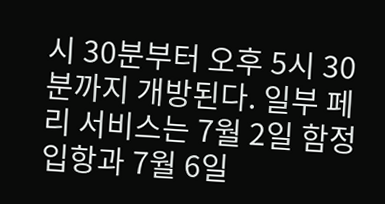시 30분부터 오후 5시 30분까지 개방된다. 일부 페리 서비스는 7월 2일 함정 입항과 7월 6일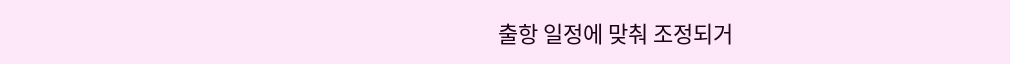출항 일정에 맞춰 조정되거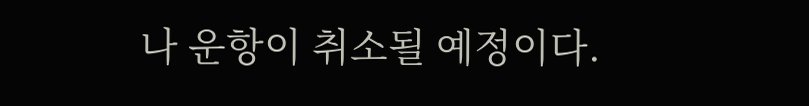나 운항이 취소될 예정이다.